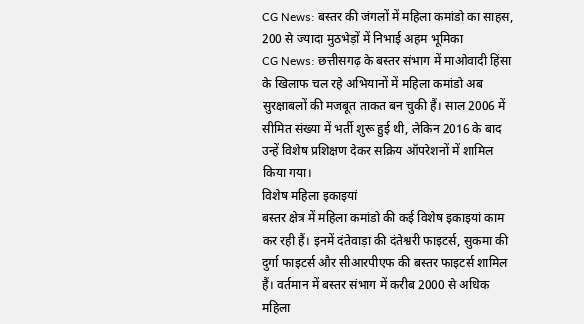CG News: बस्तर की जंगलों में महिला कमांडो का साहस, 200 से ज्यादा मुठभेड़ों में निभाई अहम भूमिका
CG News: छत्तीसगढ़ के बस्तर संभाग में माओवादी हिंसा के खिलाफ चल रहे अभियानों में महिला कमांडो अब सुरक्षाबलों की मजबूत ताकत बन चुकी हैं। साल 2006 में सीमित संख्या में भर्ती शुरू हुई थी, लेकिन 2016 के बाद उन्हें विशेष प्रशिक्षण देकर सक्रिय ऑपरेशनों में शामिल किया गया।
विशेष महिला इकाइयां
बस्तर क्षेत्र में महिला कमांडो की कई विशेष इकाइयां काम कर रही हैं। इनमें दंतेवाड़ा की दंतेश्वरी फाइटर्स, सुकमा की दुर्गा फाइटर्स और सीआरपीएफ की बस्तर फाइटर्स शामिल हैं। वर्तमान में बस्तर संभाग में करीब 2000 से अधिक महिला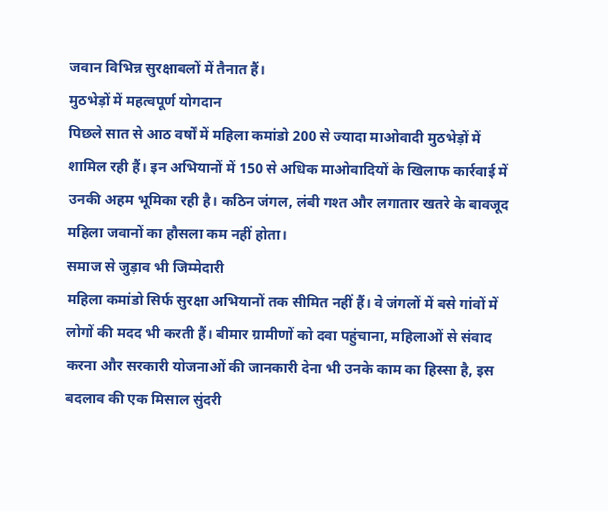जवान विभिन्न सुरक्षाबलों में तैनात हैं।
मुठभेड़ों में महत्वपूर्ण योगदान
पिछले सात से आठ वर्षों में महिला कमांडो 200 से ज्यादा माओवादी मुठभेड़ों में शामिल रही हैं। इन अभियानों में 150 से अधिक माओवादियों के खिलाफ कार्रवाई में उनकी अहम भूमिका रही है। कठिन जंगल, लंबी गश्त और लगातार खतरे के बावजूद महिला जवानों का हौसला कम नहीं होता।
समाज से जुड़ाव भी जिम्मेदारी
महिला कमांडो सिर्फ सुरक्षा अभियानों तक सीमित नहीं हैं। वे जंगलों में बसे गांवों में लोगों की मदद भी करती हैं। बीमार ग्रामीणों को दवा पहुंचाना, महिलाओं से संवाद करना और सरकारी योजनाओं की जानकारी देना भी उनके काम का हिस्सा है, इस बदलाव की एक मिसाल सुंदरी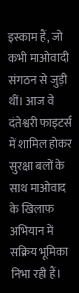इस्काम हैं, जो कभी माओवादी संगठन से जुड़ी थीं। आज वे दंतेश्वरी फाइटर्स में शामिल होकर सुरक्षा बलों के साथ माओवाद के खिलाफ अभियान में सक्रिय भूमिका निभा रही हैं।